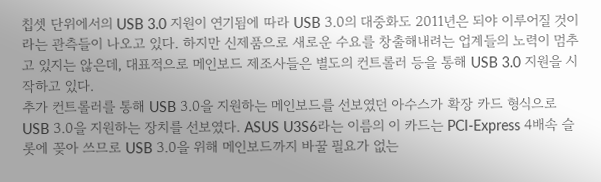칩셋 단위에서의 USB 3.0 지원이 연기됨에 따라 USB 3.0의 대중화도 2011년은 되야 이루어질 것이라는 관측들이 나오고 있다. 하지만 신제품으로 새로운 수요를 창출해내려는 업계들의 노력이 멈추고 있지는 않은데, 대표적으로 메인보드 제조사들은 별도의 컨트롤러 등을 통해 USB 3.0 지원을 시작하고 있다.
추가 컨트롤러를 통해 USB 3.0을 지원하는 메인보드를 선보였던 아수스가 확장 카드 형식으로 USB 3.0을 지원하는 장치를 선보였다. ASUS U3S6라는 이름의 이 카드는 PCI-Express 4배속 슬롯에 꽂아 쓰므로 USB 3.0을 위해 메인보드까지 바꿀 필요가 없는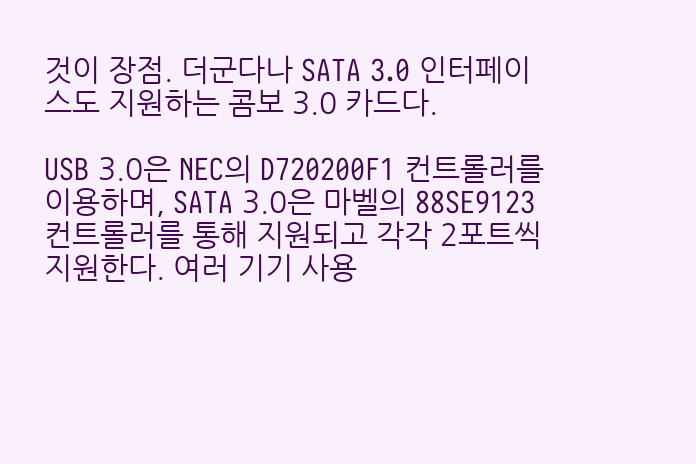것이 장점. 더군다나 SATA 3.0 인터페이스도 지원하는 콤보 3.0 카드다.

USB 3.0은 NEC의 D720200F1 컨트롤러를 이용하며, SATA 3.0은 마벨의 88SE9123 컨트롤러를 통해 지원되고 각각 2포트씩 지원한다. 여러 기기 사용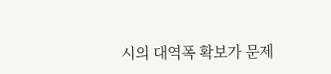시의 대역폭 확보가 문제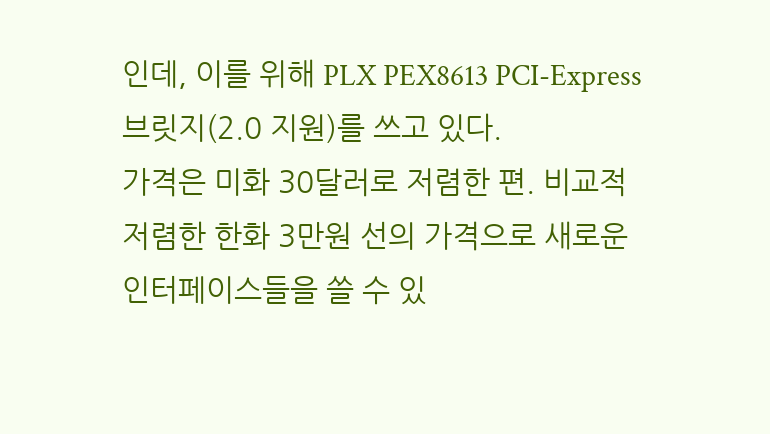인데, 이를 위해 PLX PEX8613 PCI-Express 브릿지(2.0 지원)를 쓰고 있다.
가격은 미화 30달러로 저렴한 편. 비교적 저렴한 한화 3만원 선의 가격으로 새로운 인터페이스들을 쓸 수 있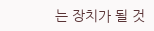는 장치가 될 것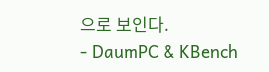으로 보인다.
- DaumPC & KBench